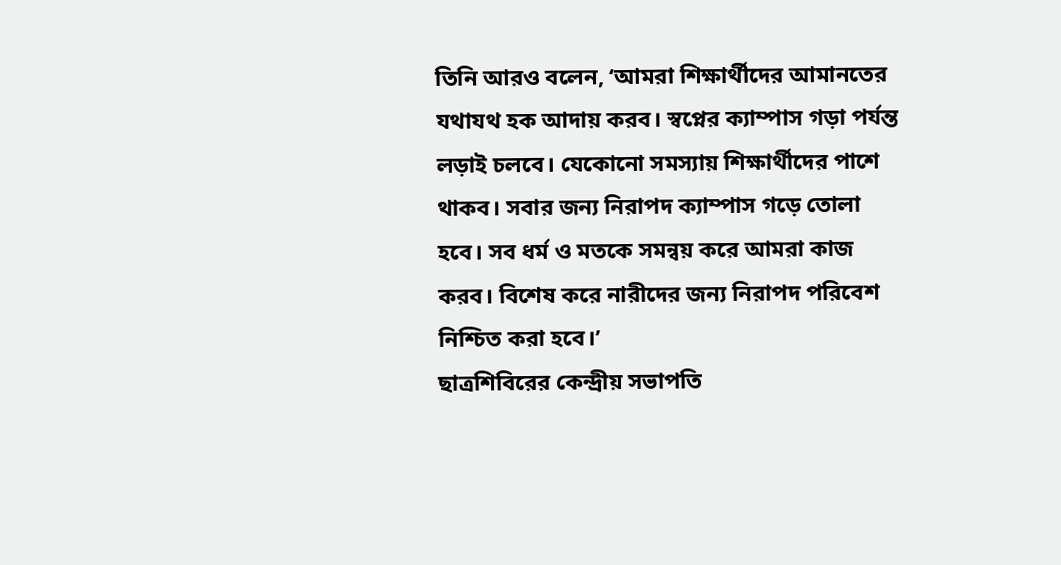তিনি আরও বলেন, ‘আমরা শিক্ষার্থীদের আমানতের যথাযথ হক আদায় করব। স্বপ্নের ক্যাম্পাস গড়া পর্যন্ত লড়াই চলবে। যেকোনো সমস্যায় শিক্ষার্থীদের পাশে থাকব। সবার জন্য নিরাপদ ক্যাম্পাস গড়ে তোলা হবে। সব ধর্ম ও মতকে সমন্বয় করে আমরা কাজ করব। বিশেষ করে নারীদের জন্য নিরাপদ পরিবেশ নিশ্চিত করা হবে।’
ছাত্রশিবিরের কেন্দ্রীয় সভাপতি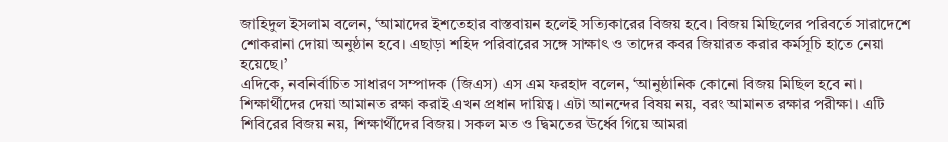জাহিদুল ইসলাম বলেন, ‘আমাদের ইশতেহার বাস্তবায়ন হলেই সত্যিকারের বিজয় হবে। বিজয় মিছিলের পরিবর্তে সারাদেশে শোকরানা দোয়া অনুষ্ঠান হবে। এছাড়া শহিদ পরিবারের সঙ্গে সাক্ষাৎ ও তাদের কবর জিয়ারত করার কর্মসূচি হাতে নেয়া হয়েছে।’
এদিকে, নবনির্বাচিত সাধারণ সম্পাদক (জিএস) এস এম ফরহাদ বলেন, ‘আনুষ্ঠানিক কোনো বিজয় মিছিল হবে না। শিক্ষার্থীদের দেয়া আমানত রক্ষা করাই এখন প্রধান দায়িত্ব। এটা আনন্দের বিষয় নয়, বরং আমানত রক্ষার পরীক্ষা। এটি শিবিরের বিজয় নয়, শিক্ষার্থীদের বিজয়। সকল মত ও দ্বিমতের ঊর্ধ্বে গিয়ে আমরা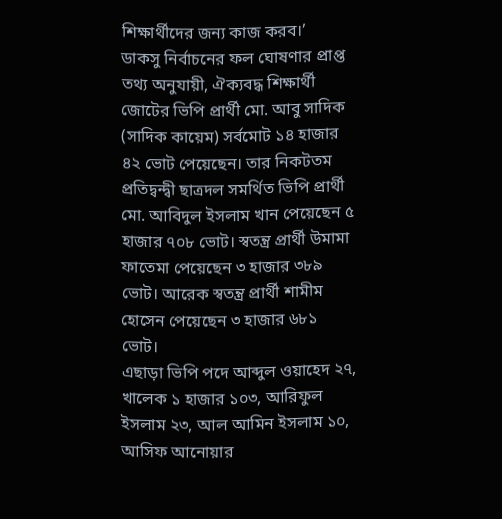শিক্ষার্থীদের জন্য কাজ করব।’
ডাকসু নির্বাচনের ফল ঘোষণার প্রাপ্ত তথ্য অনুযায়ী, ঐক্যবদ্ধ শিক্ষার্থী জোটের ভিপি প্রার্থী মো. আবু সাদিক (সাদিক কায়েম) সর্বমোট ১৪ হাজার ৪২ ভোট পেয়েছেন। তার নিকটতম প্রতিদ্বন্দ্বী ছাত্রদল সমর্থিত ভিপি প্রার্থী মো. আবিদুল ইসলাম খান পেয়েছেন ৫ হাজার ৭০৮ ভোট। স্বতন্ত্র প্রার্থী উমামা ফাতেমা পেয়েছেন ৩ হাজার ৩৮৯ ভোট। আরেক স্বতন্ত্র প্রার্থী শামীম হোসেন পেয়েছেন ৩ হাজার ৬৮১ ভোট।
এছাড়া ভিপি পদে আব্দুল ওয়াহেদ ২৭, খালেক ১ হাজার ১০৩, আরিফুল ইসলাম ২৩, আল আমিন ইসলাম ১০, আসিফ আনোয়ার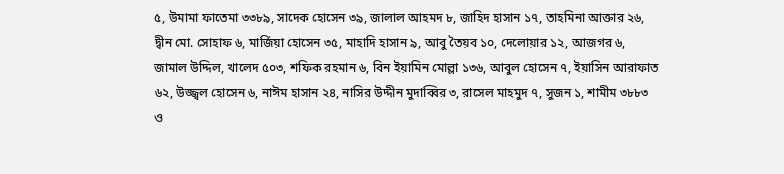৫, উমামা ফাতেমা ৩৩৮৯, সাদেক হোসেন ৩৯, জালাল আহমদ ৮, জাহিদ হাসান ১৭, তাহমিনা আক্তার ২৬, দ্বীন মো. সোহাফ ৬, মার্জিয়া হোসেন ৩৫, মাহাদি হাসান ৯, আবু তৈয়ব ১০, দেলোয়ার ১২, আজগর ৬, জামাল উদ্দিল, খালেদ ৫০৩, শফিক রহমান ৬, বিন ইয়ামিন মোল্লা ১৩৬, আবুল হোসেন ৭, ইয়াসিন আরাফাত ৬২, উজ্জ্বল হোসেন ৬, নাঈম হাসান ২৪, নাসির উদ্দীন মুদাব্বির ৩, রাসেল মাহমুদ ৭, সুজন ১, শামীম ৩৮৮৩ ও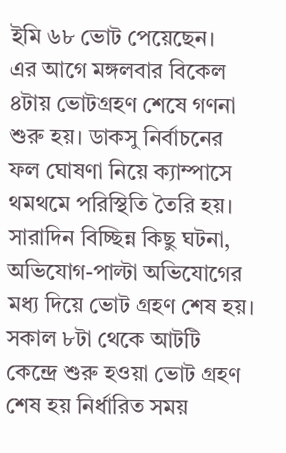ইমি ৬৮ ভোট পেয়েছেন।
এর আগে মঙ্গলবার বিকেল ৪টায় ভোটগ্রহণ শেষে গণনা শুরু হয়। ডাকসু নির্বাচনের ফল ঘোষণা নিয়ে ক্যাম্পাসে থমথমে পরিস্থিতি তৈরি হয়। সারাদিন বিচ্ছিন্ন কিছু ঘটনা, অভিযোগ-পাল্টা অভিযোগের মধ্য দিয়ে ভোট গ্রহণ শেষ হয়।
সকাল ৮টা থেকে আটটি কেন্দ্রে শুরু হওয়া ভোট গ্রহণ শেষ হয় নির্ধারিত সময়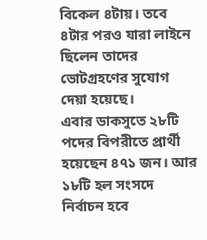বিকেল ৪টায়। তবে ৪টার পরও যারা লাইনে ছিলেন তাদের ভোটগ্রহণের সুযোগ দেয়া হয়েছে।
এবার ডাকসুতে ২৮টি পদের বিপরীতে প্রার্থী হয়েছেন ৪৭১ জন। আর ১৮টি হল সংসদে নির্বাচন হবে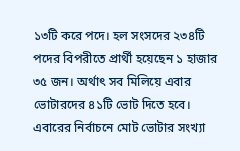১৩টি করে পদে। হল সংসদের ২৩৪টি পদের বিপরীতে প্রার্থী হয়েছেন ১ হাজার ৩৫ জন। অর্থাৎ সব মিলিয়ে এবার ভোটারদের ৪১টি ভোট দিতে হবে। এবারের নির্বাচনে মোট ভোটার সংখ্যা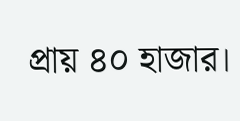প্রায় ৪০ হাজার।